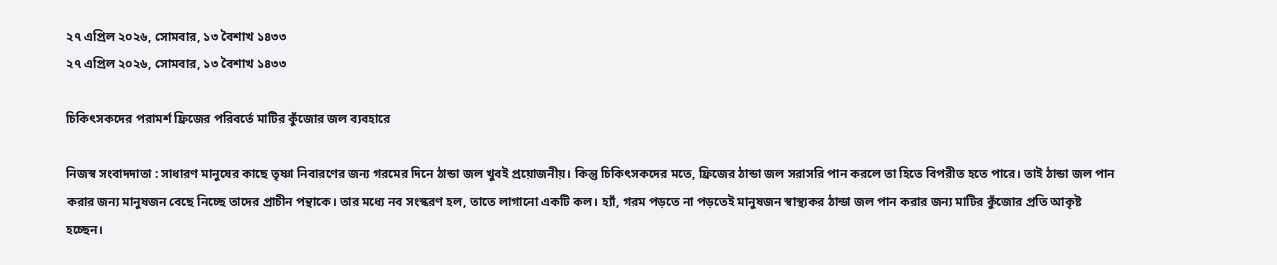২৭ এপ্রিল ২০২৬, সোমবার, ১৩ বৈশাখ ১৪৩৩
২৭ এপ্রিল ২০২৬, সোমবার, ১৩ বৈশাখ ১৪৩৩

চিকিৎসকদের পরামর্শ ফ্রিজের পরিবর্তে মাটির কুঁজোর জল ব্যবহারে

নিজস্ব সংবাদদাতা : সাধারণ মানুষের কাছে তৃষ্ণা নিবারণের জন্য গরমের দিনে ঠান্ডা জল খুবই প্রয়োজনীয়। কিন্তু চিকিৎসকদের মতে, ফ্রিজের ঠান্ডা জল সরাসরি পান করলে তা হিতে বিপরীত হতে পারে। তাই ঠান্ডা জল পান করার জন্য মানুষজন বেছে নিচ্ছে তাদের প্রাচীন পন্থাকে। তার মধ্যে নব সংস্করণ হল, তাতে লাগানো একটি কল। হ্যাঁ, গরম পড়তে না পড়তেই মানুষজন স্বাস্থ্যকর ঠান্ডা জল পান করার জন্য মাটির কুঁজোর প্রতি আকৃষ্ট হচ্ছেন।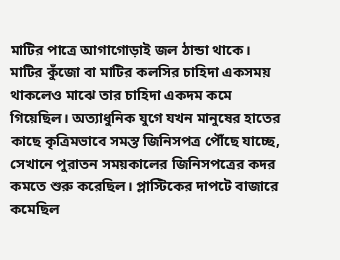মাটির পাত্রে আগাগোড়াই জল ঠান্ডা থাকে। মাটির কুঁজো বা মাটির কলসির চাহিদা একসময় থাকলেও মাঝে তার চাহিদা একদম কমে গিয়েছিল। অত্যাধুনিক যুগে যখন মানুষের হাতের কাছে কৃত্রিমভাবে সমস্ত জিনিসপত্র পৌঁছে যাচ্ছে, সেখানে পুরাতন সময়কালের জিনিসপত্রের কদর কমতে শুরু করেছিল। প্লাস্টিকের দাপটে বাজারে কমেছিল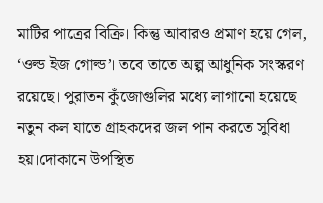মাটির পাত্রের বিক্রি। কিন্তু আবারও প্রমাণ হয়ে গেল, ‘ওল্ড ইজ গোল্ড’। তবে তাতে অল্প আধুনিক সংস্করণ রয়েছে। পুরাতন কুঁজোগুলির মধ্যে লাগানো হয়েছে নতুন কল যাতে গ্রাহকদের জল পান করতে সুবিধা হয়।দোকানে উপস্থিত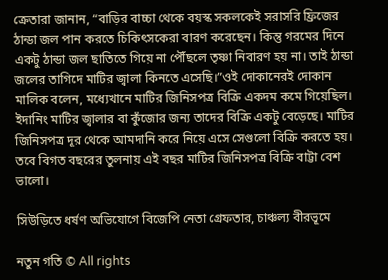ক্রেতারা জানান, “বাড়ির বাচ্চা থেকে বয়স্ক সকলকেই সরাসরি ফ্রিজের ঠান্ডা জল পান করতে চিকিৎসকেরা বারণ করেছেন। কিন্তু গরমের দিনে একটু ঠান্ডা জল ছাতিতে গিয়ে না পৌঁছলে তৃষ্ণা নিবারণ হয় না। তাই ঠান্ডা জলের তাগিদে মাটির জ্বালা কিনতে এসেছি।”ওই দোকানেরই দোকান মালিক বলেন, মধ্যেখানে মাটির জিনিসপত্র বিক্রি একদম কমে গিয়েছিল। ইদানিং মাটির জ্বালার বা কুঁজোর জন্য তাদের বিক্রি একটু বেড়েছে। মাটির জিনিসপত্র দূর থেকে আমদানি করে নিয়ে এসে সেগুলো বিক্রি করতে হয়। তবে বিগত বছরের তুলনায় এই বছর মাটির জিনিসপত্র বিক্রি বাট্টা বেশ ভালো।

সিউড়িতে ধর্ষণ অভিযোগে বিজেপি নেতা গ্রেফতার, চাঞ্চল্য বীরভূমে

নতুন গতি © All rights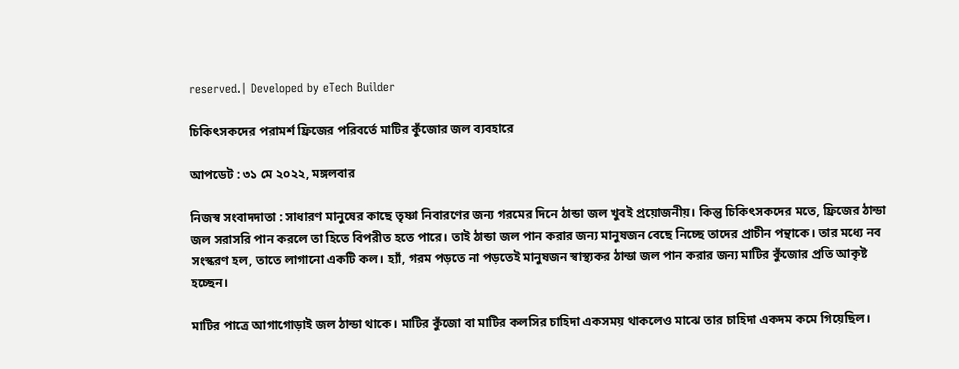reserved.| Developed by eTech Builder

চিকিৎসকদের পরামর্শ ফ্রিজের পরিবর্তে মাটির কুঁজোর জল ব্যবহারে

আপডেট : ৩১ মে ২০২২, মঙ্গলবার

নিজস্ব সংবাদদাতা : সাধারণ মানুষের কাছে তৃষ্ণা নিবারণের জন্য গরমের দিনে ঠান্ডা জল খুবই প্রয়োজনীয়। কিন্তু চিকিৎসকদের মতে, ফ্রিজের ঠান্ডা জল সরাসরি পান করলে তা হিতে বিপরীত হতে পারে। তাই ঠান্ডা জল পান করার জন্য মানুষজন বেছে নিচ্ছে তাদের প্রাচীন পন্থাকে। তার মধ্যে নব সংস্করণ হল, তাতে লাগানো একটি কল। হ্যাঁ, গরম পড়তে না পড়তেই মানুষজন স্বাস্থ্যকর ঠান্ডা জল পান করার জন্য মাটির কুঁজোর প্রতি আকৃষ্ট হচ্ছেন।

মাটির পাত্রে আগাগোড়াই জল ঠান্ডা থাকে। মাটির কুঁজো বা মাটির কলসির চাহিদা একসময় থাকলেও মাঝে তার চাহিদা একদম কমে গিয়েছিল।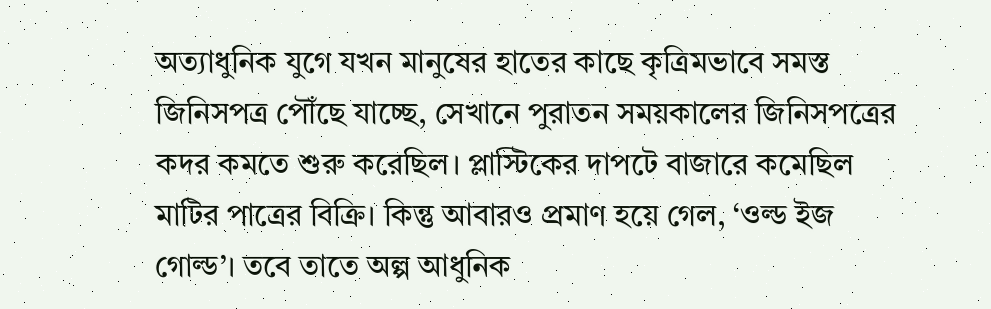অত্যাধুনিক যুগে যখন মানুষের হাতের কাছে কৃত্রিমভাবে সমস্ত জিনিসপত্র পৌঁছে যাচ্ছে, সেখানে পুরাতন সময়কালের জিনিসপত্রের কদর কমতে শুরু করেছিল। প্লাস্টিকের দাপটে বাজারে কমেছিল মাটির পাত্রের বিক্রি। কিন্তু আবারও প্রমাণ হয়ে গেল, ‘ওল্ড ইজ গোল্ড’। তবে তাতে অল্প আধুনিক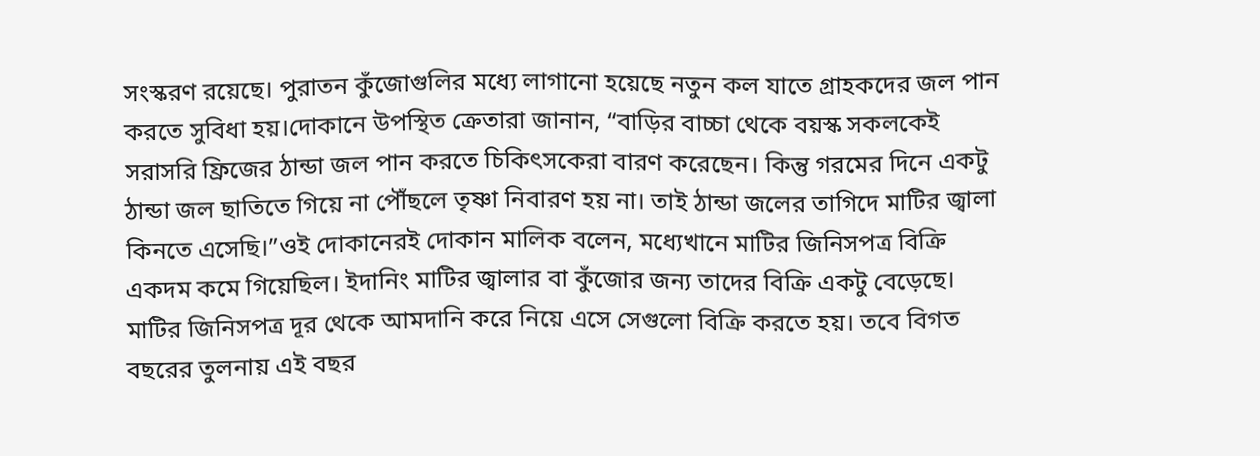সংস্করণ রয়েছে। পুরাতন কুঁজোগুলির মধ্যে লাগানো হয়েছে নতুন কল যাতে গ্রাহকদের জল পান করতে সুবিধা হয়।দোকানে উপস্থিত ক্রেতারা জানান, “বাড়ির বাচ্চা থেকে বয়স্ক সকলকেই সরাসরি ফ্রিজের ঠান্ডা জল পান করতে চিকিৎসকেরা বারণ করেছেন। কিন্তু গরমের দিনে একটু ঠান্ডা জল ছাতিতে গিয়ে না পৌঁছলে তৃষ্ণা নিবারণ হয় না। তাই ঠান্ডা জলের তাগিদে মাটির জ্বালা কিনতে এসেছি।”ওই দোকানেরই দোকান মালিক বলেন, মধ্যেখানে মাটির জিনিসপত্র বিক্রি একদম কমে গিয়েছিল। ইদানিং মাটির জ্বালার বা কুঁজোর জন্য তাদের বিক্রি একটু বেড়েছে। মাটির জিনিসপত্র দূর থেকে আমদানি করে নিয়ে এসে সেগুলো বিক্রি করতে হয়। তবে বিগত বছরের তুলনায় এই বছর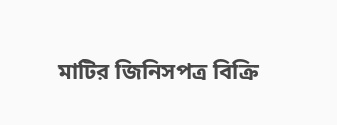মাটির জিনিসপত্র বিক্রি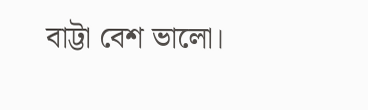বাট্টা বেশ ভালো।